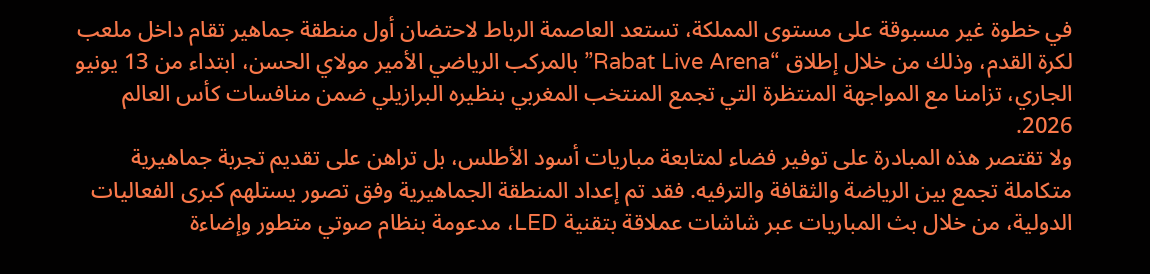في خطوة غير مسبوقة على مستوى المملكة، تستعد العاصمة الرباط لاحتضان أول منطقة جماهير تقام داخل ملعب لكرة القدم، وذلك من خلال إطلاق “Rabat Live Arena” بالمركب الرياضي الأمير مولاي الحسن، ابتداء من 13 يونيو الجاري، تزامنا مع المواجهة المنتظرة التي تجمع المنتخب المغربي بنظيره البرازيلي ضمن منافسات كأس العالم 2026.
ولا تقتصر هذه المبادرة على توفير فضاء لمتابعة مباريات أسود الأطلس، بل تراهن على تقديم تجربة جماهيرية متكاملة تجمع بين الرياضة والثقافة والترفيه. فقد تم إعداد المنطقة الجماهيرية وفق تصور يستلهم كبرى الفعاليات الدولية، من خلال بث المباريات عبر شاشات عملاقة بتقنية LED، مدعومة بنظام صوتي متطور وإضاءة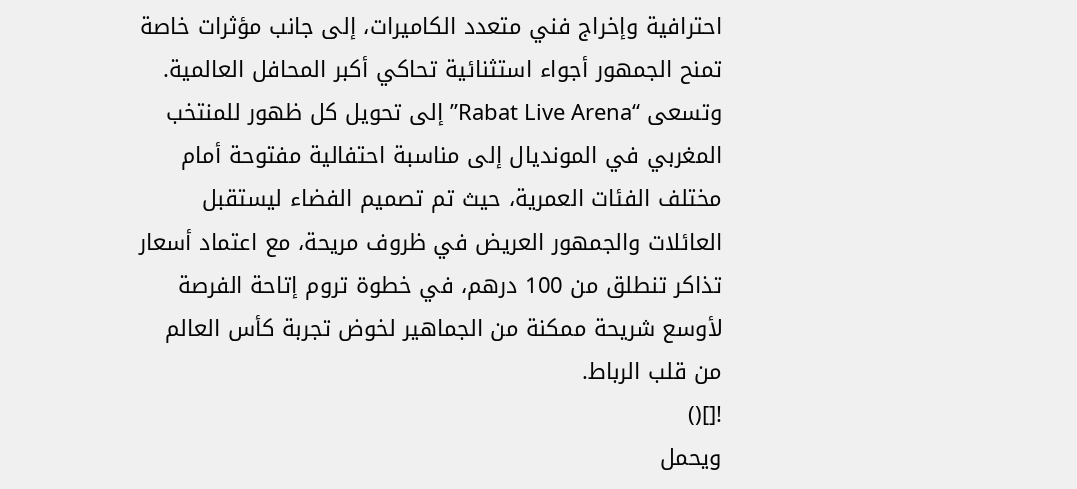احترافية وإخراج فني متعدد الكاميرات، إلى جانب مؤثرات خاصة تمنح الجمهور أجواء استثنائية تحاكي أكبر المحافل العالمية.
وتسعى “Rabat Live Arena” إلى تحويل كل ظهور للمنتخب المغربي في المونديال إلى مناسبة احتفالية مفتوحة أمام مختلف الفئات العمرية، حيث تم تصميم الفضاء ليستقبل العائلات والجمهور العريض في ظروف مريحة، مع اعتماد أسعار تذاكر تنطلق من 100 درهم، في خطوة تروم إتاحة الفرصة لأوسع شريحة ممكنة من الجماهير لخوض تجربة كأس العالم من قلب الرباط.
![]()
ويحمل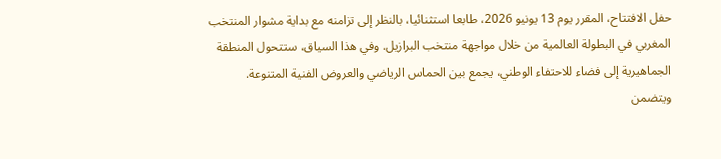حفل الافتتاح، المقرر يوم 13 يونيو 2026، طابعا استثنائيا، بالنظر إلى تزامنه مع بداية مشوار المنتخب المغربي في البطولة العالمية من خلال مواجهة منتخب البرازيل. وفي هذا السياق، ستتحول المنطقة الجماهيرية إلى فضاء للاحتفاء الوطني، يجمع بين الحماس الرياضي والعروض الفنية المتنوعة.
ويتضمن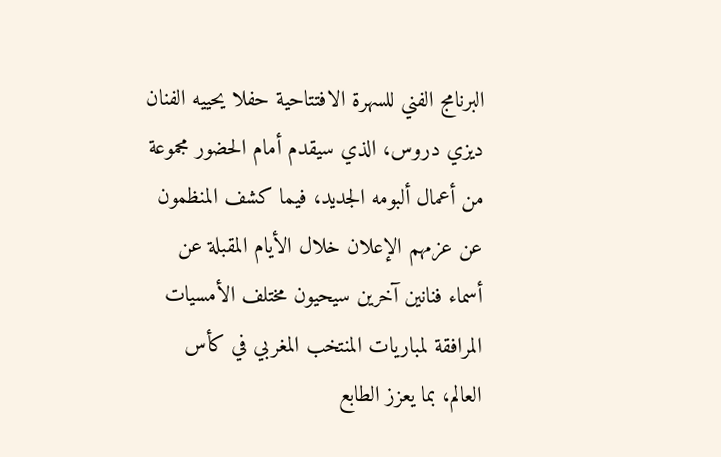البرنامج الفني للسهرة الافتتاحية حفلا يحييه الفنان ديزي دروس، الذي سيقدم أمام الحضور مجموعة من أعمال ألبومه الجديد، فيما كشف المنظمون عن عزمهم الإعلان خلال الأيام المقبلة عن أسماء فنانين آخرين سيحيون مختلف الأمسيات المرافقة لمباريات المنتخب المغربي في كأس العالم، بما يعزز الطابع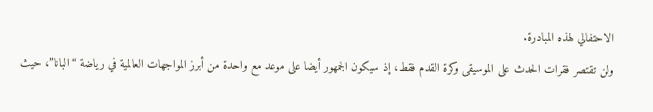الاحتفالي لهذه المبادرة.
ولن تقتصر فقرات الحدث على الموسيقى وكرة القدم فقط، إذ سيكون الجمهور أيضا على موعد مع واحدة من أبرز المواجهات العالمية في رياضة “البانا”، حيث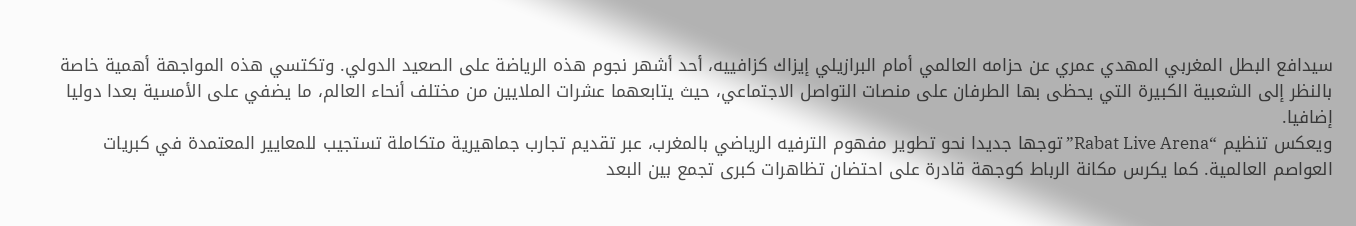سيدافع البطل المغربي المهدي عمري عن حزامه العالمي أمام البرازيلي إيزاك كزافييه، أحد أشهر نجوم هذه الرياضة على الصعيد الدولي. وتكتسي هذه المواجهة أهمية خاصة بالنظر إلى الشعبية الكبيرة التي يحظى بها الطرفان على منصات التواصل الاجتماعي، حيث يتابعهما عشرات الملايين من مختلف أنحاء العالم، ما يضفي على الأمسية بعدا دوليا إضافيا.
ويعكس تنظيم “Rabat Live Arena” توجها جديدا نحو تطوير مفهوم الترفيه الرياضي بالمغرب، عبر تقديم تجارب جماهيرية متكاملة تستجيب للمعايير المعتمدة في كبريات العواصم العالمية. كما يكرس مكانة الرباط كوجهة قادرة على احتضان تظاهرات كبرى تجمع بين البعد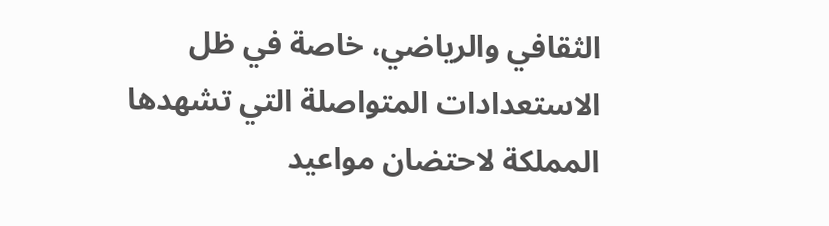الثقافي والرياضي، خاصة في ظل الاستعدادات المتواصلة التي تشهدها المملكة لاحتضان مواعيد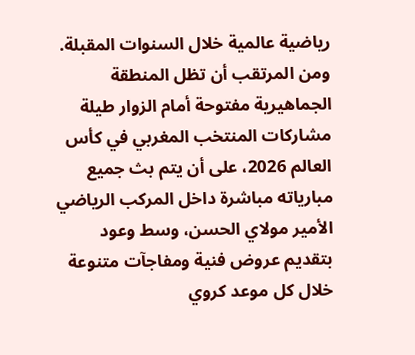رياضية عالمية خلال السنوات المقبلة.
ومن المرتقب أن تظل المنطقة الجماهيرية مفتوحة أمام الزوار طيلة مشاركات المنتخب المغربي في كأس العالم 2026، على أن يتم بث جميع مبارياته مباشرة داخل المركب الرياضي الأمير مولاي الحسن، وسط وعود بتقديم عروض فنية ومفاجآت متنوعة خلال كل موعد كروي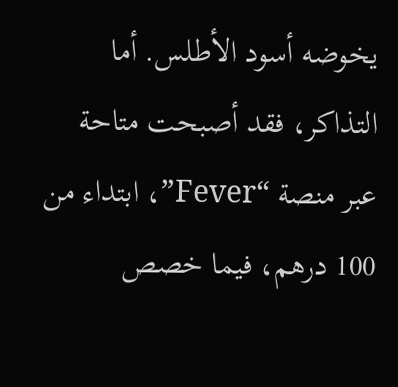يخوضه أسود الأطلس. أما التذاكر، فقد أصبحت متاحة عبر منصة “Fever”، ابتداء من 100 درهم، فيما خصص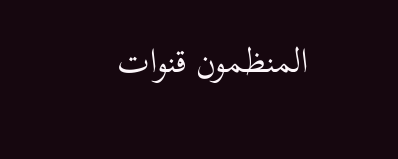المنظمون قنوات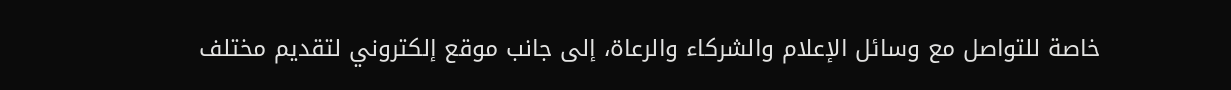خاصة للتواصل مع وسائل الإعلام والشركاء والرعاة، إلى جانب موقع إلكتروني لتقديم مختلف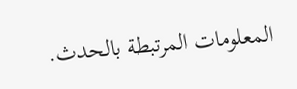المعلومات المرتبطة بالحدث.